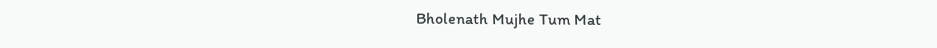Bholenath Mujhe Tum Mat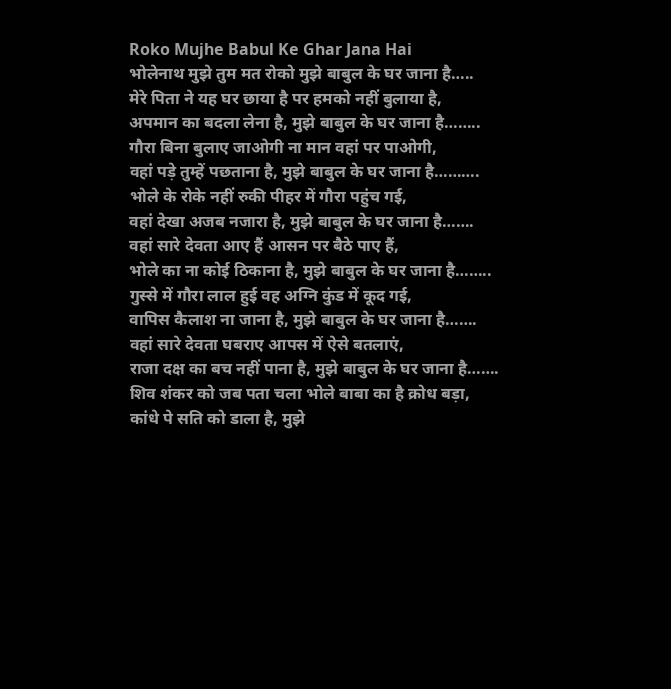Roko Mujhe Babul Ke Ghar Jana Hai
भोलेनाथ मुझे तुम मत रोको मुझे बाबुल के घर जाना है…..
मेरे पिता ने यह घर छाया है पर हमको नहीं बुलाया है,
अपमान का बदला लेना है, मुझे बाबुल के घर जाना है……..
गौरा बिना बुलाए जाओगी ना मान वहां पर पाओगी,
वहां पड़े तुम्हें पछताना है, मुझे बाबुल के घर जाना है……….
भोले के रोके नहीं रुकी पीहर में गौरा पहुंच गई,
वहां देखा अजब नजारा है, मुझे बाबुल के घर जाना है…….
वहां सारे देवता आए हैं आसन पर बैठे पाए हैं,
भोले का ना कोई ठिकाना है, मुझे बाबुल के घर जाना है……..
गुस्से में गौरा लाल हुई वह अग्नि कुंड में कूद गई,
वापिस कैलाश ना जाना है, मुझे बाबुल के घर जाना है…….
वहां सारे देवता घबराए आपस में ऐसे बतलाएं,
राजा दक्ष का बच नहीं पाना है, मुझे बाबुल के घर जाना है…….
शिव शंकर को जब पता चला भोले बाबा का है क्रोध बड़ा,
कांधे पे सति को डाला है, मुझे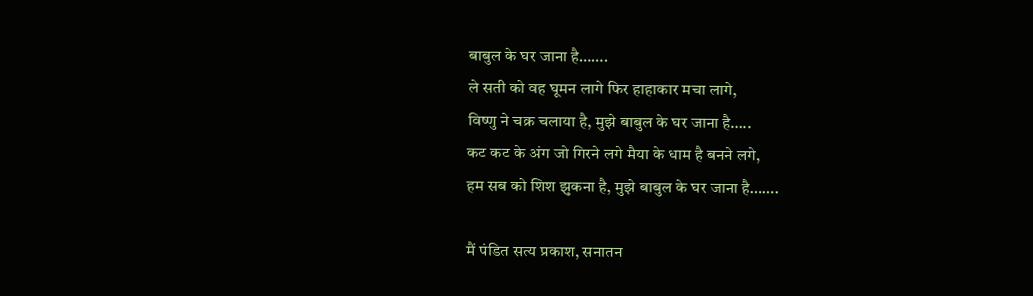बाबुल के घर जाना है…….
ले सती को वह घूमन लागे फिर हाहाकार मचा लागे,
विष्णु ने चक्र चलाया है, मुझे बाबुल के घर जाना है…..
कट कट के अंग जो गिरने लगे मैया के धाम है बनने लगे,
हम सब को शिश झुकना है, मुझे बाबुल के घर जाना है…….

मैं पंडित सत्य प्रकाश, सनातन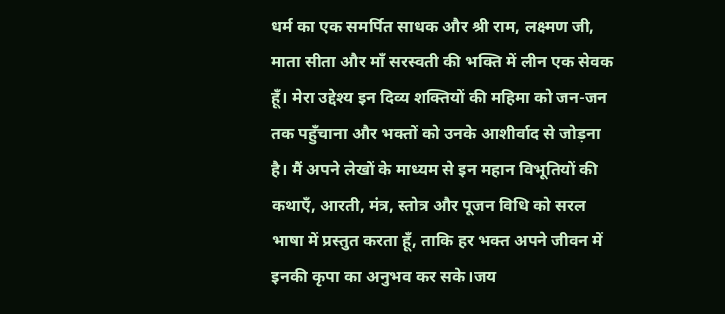धर्म का एक समर्पित साधक और श्री राम, लक्ष्मण जी, माता सीता और माँ सरस्वती की भक्ति में लीन एक सेवक हूँ। मेरा उद्देश्य इन दिव्य शक्तियों की महिमा को जन-जन तक पहुँचाना और भक्तों को उनके आशीर्वाद से जोड़ना है। मैं अपने लेखों के माध्यम से इन महान विभूतियों की कथाएँ, आरती, मंत्र, स्तोत्र और पूजन विधि को सरल भाषा में प्रस्तुत करता हूँ, ताकि हर भक्त अपने जीवन में इनकी कृपा का अनुभव कर सके।जय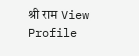श्री राम View Profile